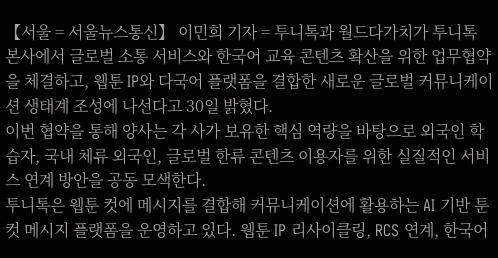【서울 = 서울뉴스통신】 이민희 기자 = 투니톡과 월드다가치가 투니톡 본사에서 글로벌 소통 서비스와 한국어 교육 콘텐츠 확산을 위한 업무협약을 체결하고, 웹툰 IP와 다국어 플랫폼을 결합한 새로운 글로벌 커뮤니케이션 생태계 조성에 나선다고 30일 밝혔다.
이번 협약을 통해 양사는 각 사가 보유한 핵심 역량을 바탕으로 외국인 학습자, 국내 체류 외국인, 글로벌 한류 콘텐츠 이용자를 위한 실질적인 서비스 연계 방안을 공동 모색한다.
투니톡은 웹툰 컷에 메시지를 결합해 커뮤니케이션에 활용하는 AI 기반 툰컷 메시지 플랫폼을 운영하고 있다. 웹툰 IP 리사이클링, RCS 연계, 한국어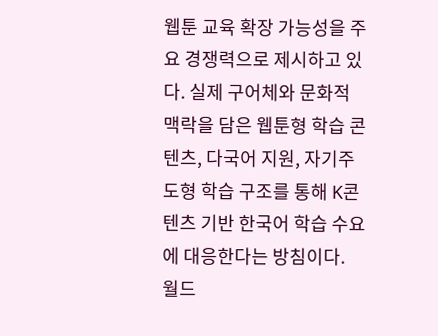웹툰 교육 확장 가능성을 주요 경쟁력으로 제시하고 있다. 실제 구어체와 문화적 맥락을 담은 웹툰형 학습 콘텐츠, 다국어 지원, 자기주도형 학습 구조를 통해 K콘텐츠 기반 한국어 학습 수요에 대응한다는 방침이다.
월드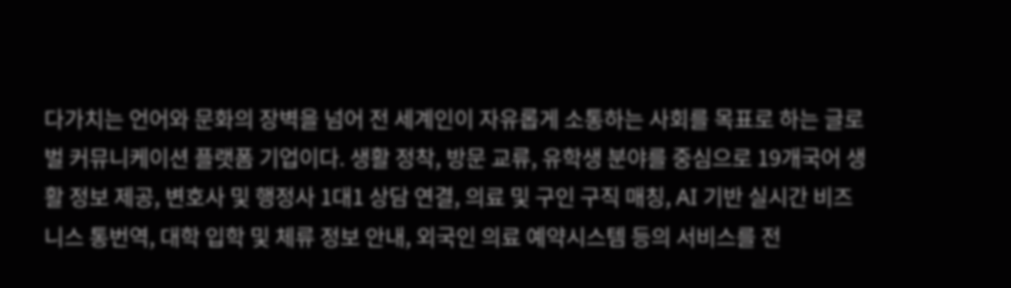다가치는 언어와 문화의 장벽을 넘어 전 세계인이 자유롭게 소통하는 사회를 목표로 하는 글로벌 커뮤니케이션 플랫폼 기업이다. 생활 정착, 방문 교류, 유학생 분야를 중심으로 19개국어 생활 정보 제공, 변호사 및 행정사 1대1 상담 연결, 의료 및 구인 구직 매칭, AI 기반 실시간 비즈니스 통번역, 대학 입학 및 체류 정보 안내, 외국인 의료 예약시스템 등의 서비스를 전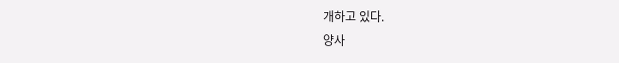개하고 있다.
양사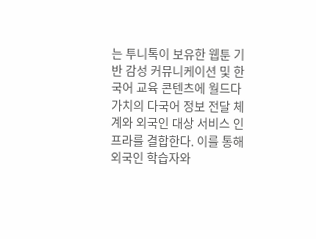는 투니톡이 보유한 웹툰 기반 감성 커뮤니케이션 및 한국어 교육 콘텐츠에 월드다가치의 다국어 정보 전달 체계와 외국인 대상 서비스 인프라를 결합한다. 이를 통해 외국인 학습자와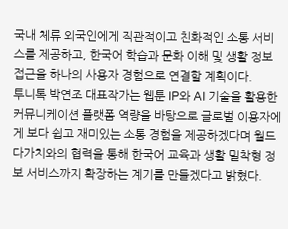국내 체류 외국인에게 직관적이고 친화적인 소통 서비스를 제공하고, 한국어 학습과 문화 이해 및 생활 정보 접근을 하나의 사용자 경험으로 연결할 계획이다.
투니톡 박연조 대표작가는 웹툰 IP와 AI 기술을 활용한 커뮤니케이션 플랫폼 역량을 바탕으로 글로벌 이용자에게 보다 쉽고 재미있는 소통 경험을 제공하겠다며 월드다가치와의 협력을 통해 한국어 교육과 생활 밀착형 정보 서비스까지 확장하는 계기를 만들겠다고 밝혔다.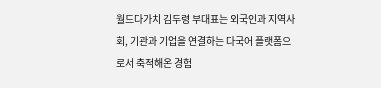월드다가치 김두령 부대표는 외국인과 지역사회, 기관과 기업을 연결하는 다국어 플랫폼으로서 축적해온 경험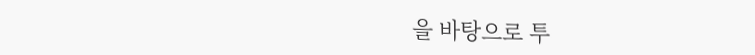을 바탕으로 투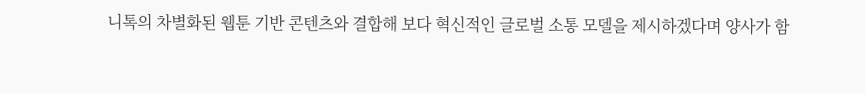니톡의 차별화된 웹툰 기반 콘텐츠와 결합해 보다 혁신적인 글로벌 소통 모델을 제시하겠다며 양사가 함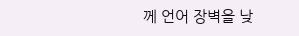께 언어 장벽을 낮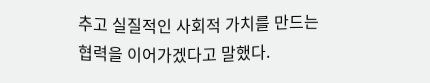추고 실질적인 사회적 가치를 만드는 협력을 이어가겠다고 말했다.